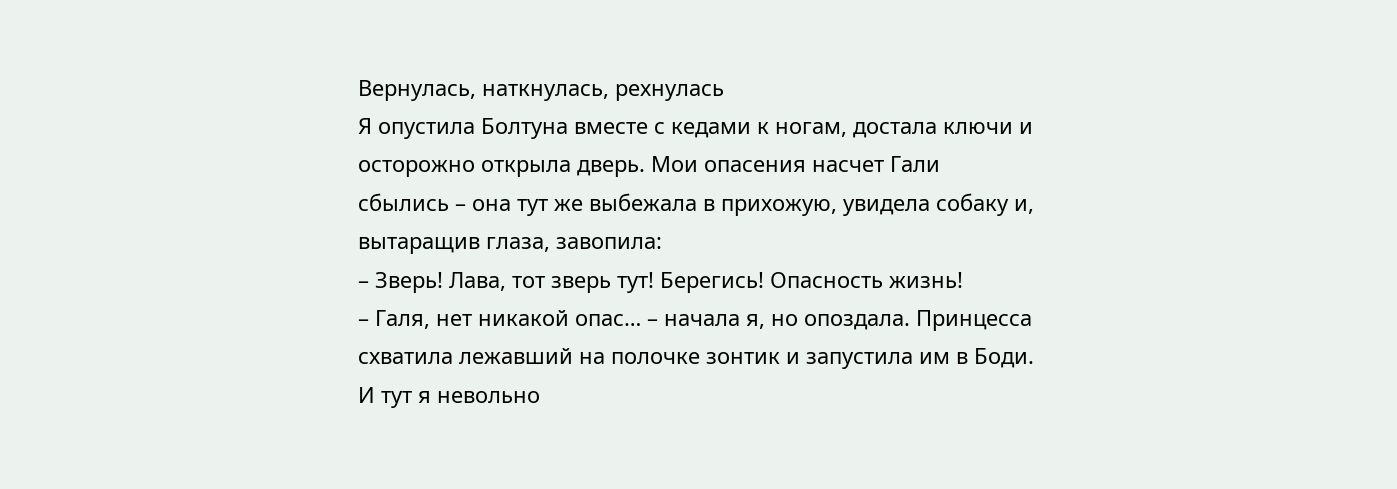Вернулась, наткнулась, рехнулась
Я опустила Болтуна вместе с кедами к ногам, достала ключи и осторожно открыла дверь. Мои опасения насчет Гали сбылись – она тут же выбежала в прихожую, увидела собаку и, вытаращив глаза, завопила:
– Зверь! Лава, тот зверь тут! Берегись! Опасность жизнь!
– Галя, нет никакой опас… – начала я, но опоздала. Принцесса схватила лежавший на полочке зонтик и запустила им в Боди.
И тут я невольно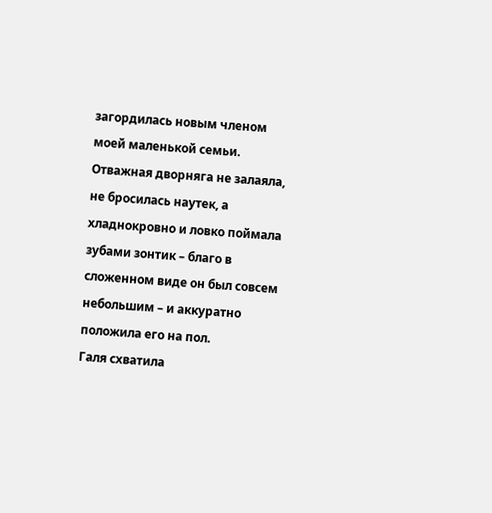загордилась новым членом моей маленькой семьи. Отважная дворняга не залаяла, не бросилась наутек, а хладнокровно и ловко поймала зубами зонтик – благо в сложенном виде он был совсем небольшим – и аккуратно положила его на пол.
Галя схватила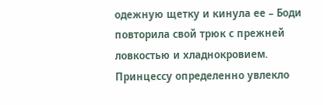одежную щетку и кинула ее – Боди повторила свой трюк с прежней ловкостью и хладнокровием. Принцессу определенно увлекло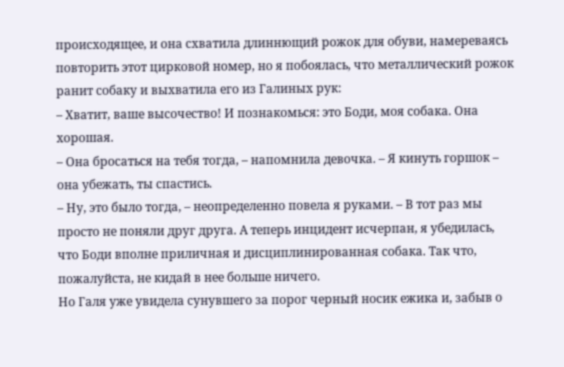происходящее, и она схватила длиннющий рожок для обуви, намереваясь повторить этот цирковой номер, но я побоялась, что металлический рожок ранит собаку и выхватила его из Галиных рук:
– Хватит, ваше высочество! И познакомься: это Боди, моя собака. Она хорошая.
– Она бросаться на тебя тогда, – напомнила девочка. – Я кинуть горшок – она убежать, ты спастись.
– Ну, это было тогда, – неопределенно повела я руками. – В тот раз мы просто не поняли друг друга. А теперь инцидент исчерпан, я убедилась, что Боди вполне приличная и дисциплинированная собака. Так что, пожалуйста, не кидай в нее больше ничего.
Но Галя уже увидела сунувшего за порог черный носик ежика и, забыв о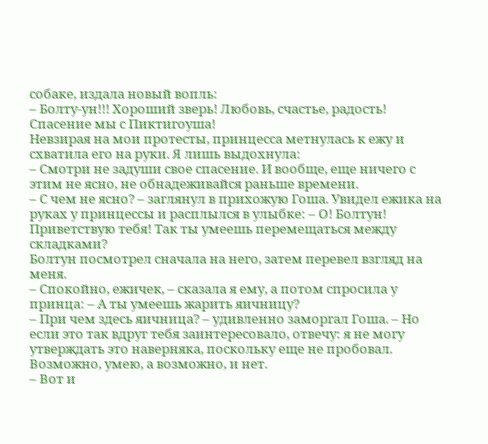собаке, издала новый вопль:
– Болту‑ун!!! Хороший зверь! Любовь, счастье, радость! Спасение мы с Пиктигоуша!
Невзирая на мои протесты, принцесса метнулась к ежу и схватила его на руки. Я лишь выдохнула:
– Смотри не задуши свое спасение. И вообще, еще ничего с этим не ясно, не обнадеживайся раньше времени.
– С чем не ясно? – заглянул в прихожую Гоша. Увидел ежика на руках у принцессы и расплылся в улыбке: – О! Болтун! Приветствую тебя! Так ты умеешь перемещаться между складками?
Болтун посмотрел сначала на него, затем перевел взгляд на меня.
– Спокойно, ежичек, – сказала я ему, а потом спросила у принца: – А ты умеешь жарить яичницу?
– При чем здесь яичница? – удивленно заморгал Гоша. – Но если это так вдруг тебя заинтересовало, отвечу: я не могу утверждать это наверняка, поскольку еще не пробовал. Возможно, умею, а возможно, и нет.
– Вот и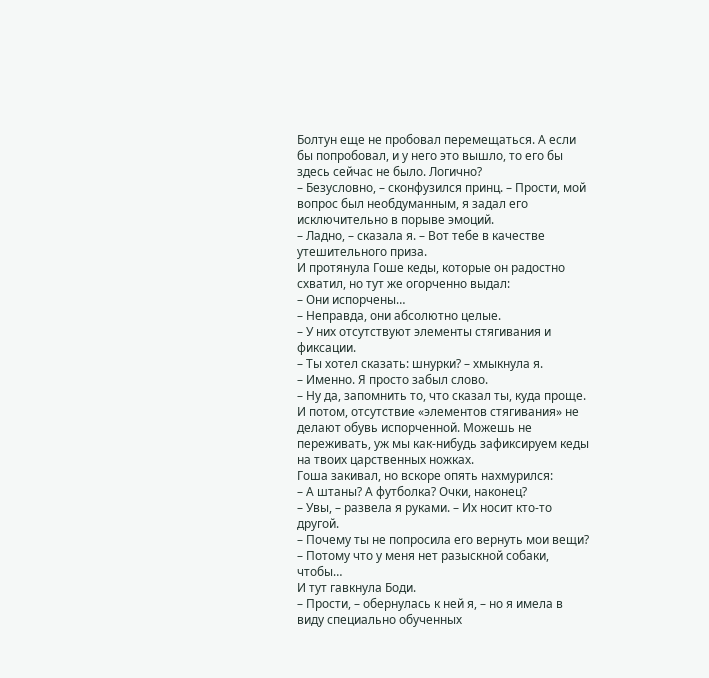Болтун еще не пробовал перемещаться. А если бы попробовал, и у него это вышло, то его бы здесь сейчас не было. Логично?
– Безусловно, – сконфузился принц. – Прости, мой вопрос был необдуманным, я задал его исключительно в порыве эмоций.
– Ладно, – сказала я. – Вот тебе в качестве утешительного приза.
И протянула Гоше кеды, которые он радостно схватил, но тут же огорченно выдал:
– Они испорчены…
– Неправда, они абсолютно целые.
– У них отсутствуют элементы стягивания и фиксации.
– Ты хотел сказать: шнурки? – хмыкнула я.
– Именно. Я просто забыл слово.
– Ну да, запомнить то, что сказал ты, куда проще. И потом, отсутствие «элементов стягивания» не делают обувь испорченной. Можешь не переживать, уж мы как‑нибудь зафиксируем кеды на твоих царственных ножках.
Гоша закивал, но вскоре опять нахмурился:
– А штаны? А футболка? Очки, наконец?
– Увы, – развела я руками. – Их носит кто‑то другой.
– Почему ты не попросила его вернуть мои вещи?
– Потому что у меня нет разыскной собаки, чтобы…
И тут гавкнула Боди.
– Прости, – обернулась к ней я, – но я имела в виду специально обученных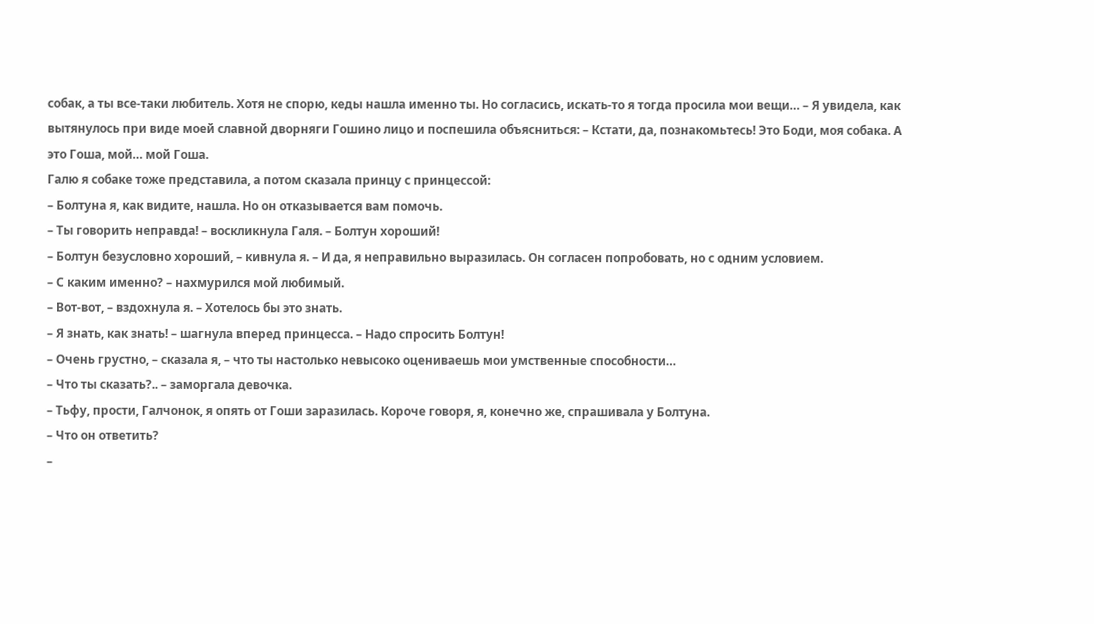собак, а ты все‑таки любитель. Хотя не спорю, кеды нашла именно ты. Но согласись, искать‑то я тогда просила мои вещи… – Я увидела, как вытянулось при виде моей славной дворняги Гошино лицо и поспешила объясниться: – Кстати, да, познакомьтесь! Это Боди, моя собака. А это Гоша, мой… мой Гоша.
Галю я собаке тоже представила, а потом сказала принцу с принцессой:
– Болтуна я, как видите, нашла. Но он отказывается вам помочь.
– Ты говорить неправда! – воскликнула Галя. – Болтун хороший!
– Болтун безусловно хороший, – кивнула я. – И да, я неправильно выразилась. Он согласен попробовать, но с одним условием.
– С каким именно? – нахмурился мой любимый.
– Вот‑вот, – вздохнула я. – Хотелось бы это знать.
– Я знать, как знать! – шагнула вперед принцесса. – Надо спросить Болтун!
– Очень грустно, – сказала я, – что ты настолько невысоко оцениваешь мои умственные способности…
– Что ты сказать?.. – заморгала девочка.
– Тьфу, прости, Галчонок, я опять от Гоши заразилась. Короче говоря, я, конечно же, спрашивала у Болтуна.
– Что он ответить?
–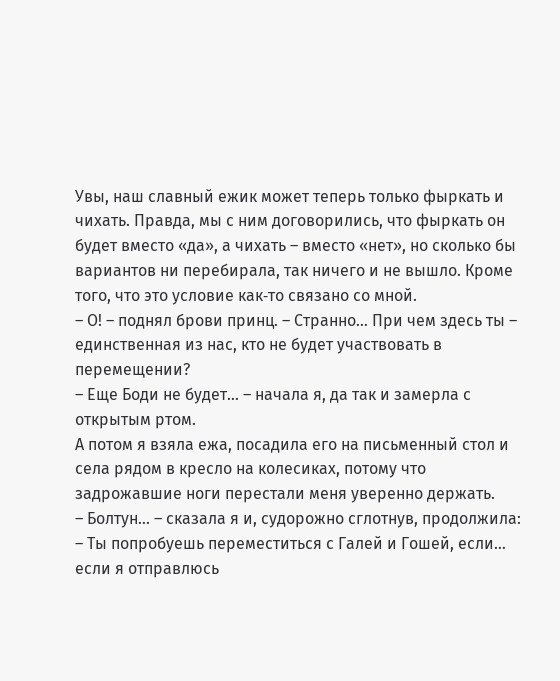Увы, наш славный ежик может теперь только фыркать и чихать. Правда, мы с ним договорились, что фыркать он будет вместо «да», а чихать – вместо «нет», но сколько бы вариантов ни перебирала, так ничего и не вышло. Кроме того, что это условие как‑то связано со мной.
– О! – поднял брови принц. – Странно… При чем здесь ты – единственная из нас, кто не будет участвовать в перемещении?
– Еще Боди не будет… – начала я, да так и замерла с открытым ртом.
А потом я взяла ежа, посадила его на письменный стол и села рядом в кресло на колесиках, потому что задрожавшие ноги перестали меня уверенно держать.
– Болтун… – сказала я и, судорожно сглотнув, продолжила: – Ты попробуешь переместиться с Галей и Гошей, если… если я отправлюсь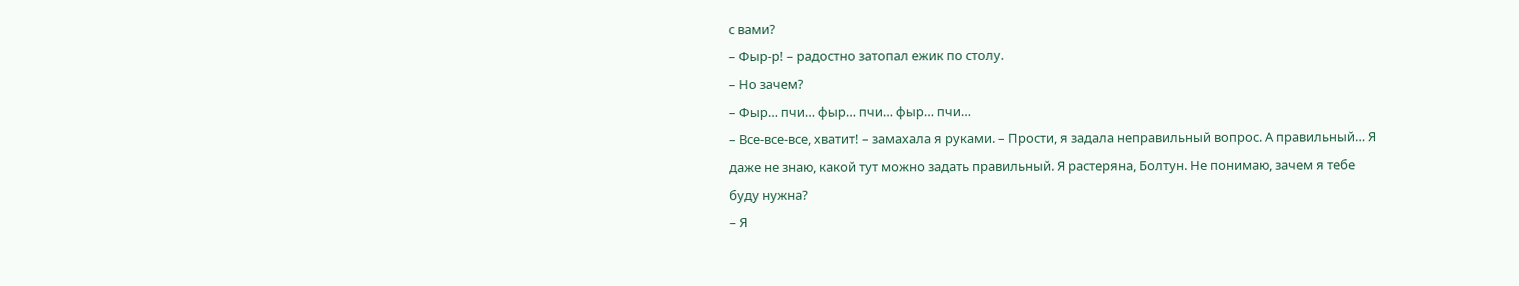с вами?
– Фыр‑р! – радостно затопал ежик по столу.
– Но зачем?
– Фыр… пчи… фыр… пчи… фыр… пчи…
– Все‑все‑все, хватит! – замахала я руками. – Прости, я задала неправильный вопрос. А правильный… Я даже не знаю, какой тут можно задать правильный. Я растеряна, Болтун. Не понимаю, зачем я тебе буду нужна?
– Я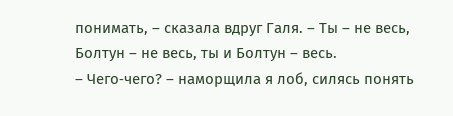понимать, – сказала вдруг Галя. – Ты – не весь, Болтун – не весь, ты и Болтун – весь.
– Чего‑чего? – наморщила я лоб, силясь понять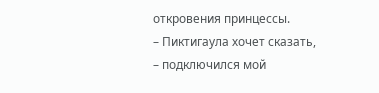откровения принцессы.
– Пиктигаула хочет сказать, – подключился мой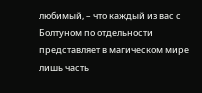любимый, – что каждый из вас с Болтуном по отдельности представляет в магическом мире лишь часть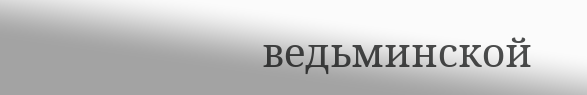ведьминской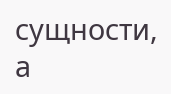сущности, а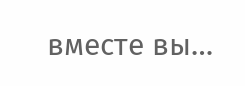вместе вы…